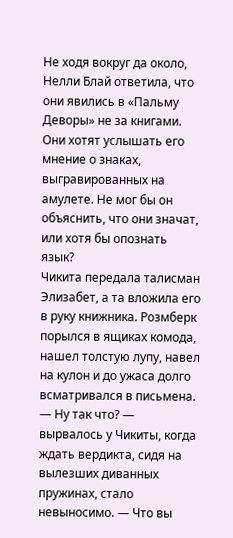Не ходя вокруг да около, Нелли Блай ответила, что они явились в «Пальму Деворы» не за книгами. Они хотят услышать его мнение о знаках, выгравированных на амулете. Не мог бы он объяснить, что они значат, или хотя бы опознать язык?
Чикита передала талисман Элизабет, а та вложила его в руку книжника. Розмберк порылся в ящиках комода, нашел толстую лупу, навел на кулон и до ужаса долго всматривался в письмена.
— Ну так что? — вырвалось у Чикиты, когда ждать вердикта, сидя на вылезших диванных пружинах, стало невыносимо. — Что вы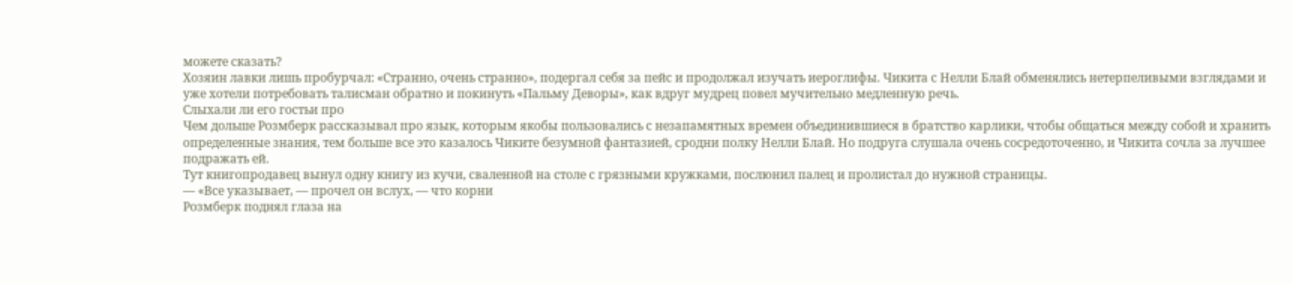можете сказать?
Хозяин лавки лишь пробурчал: «Странно, очень странно», подергал себя за пейс и продолжал изучать иероглифы. Чикита с Нелли Блай обменялись нетерпеливыми взглядами и уже хотели потребовать талисман обратно и покинуть «Пальму Деворы», как вдруг мудрец повел мучительно медленную речь.
Слыхали ли его гостьи про
Чем дольше Розмберк рассказывал про язык, которым якобы пользовались с незапамятных времен объединившиеся в братство карлики, чтобы общаться между собой и хранить определенные знания, тем больше все это казалось Чиките безумной фантазией, сродни полку Нелли Блай. Но подруга слушала очень сосредоточенно, и Чикита сочла за лучшее подражать ей.
Тут книгопродавец вынул одну книгу из кучи, сваленной на столе с грязными кружками, послюнил палец и пролистал до нужной страницы.
— «Все указывает, — прочел он вслух, — что корни
Розмберк поднял глаза на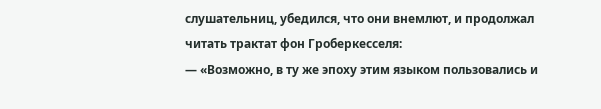слушательниц, убедился, что они внемлют, и продолжал читать трактат фон Гроберкесселя:
— «Возможно, в ту же эпоху этим языком пользовались и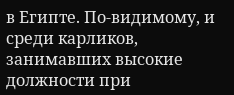в Египте. По-видимому, и среди карликов, занимавших высокие должности при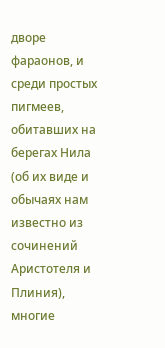дворе фараонов, и среди простых пигмеев, обитавших на берегах Нила (об их виде и обычаях нам известно из сочинений Аристотеля и Плиния), многие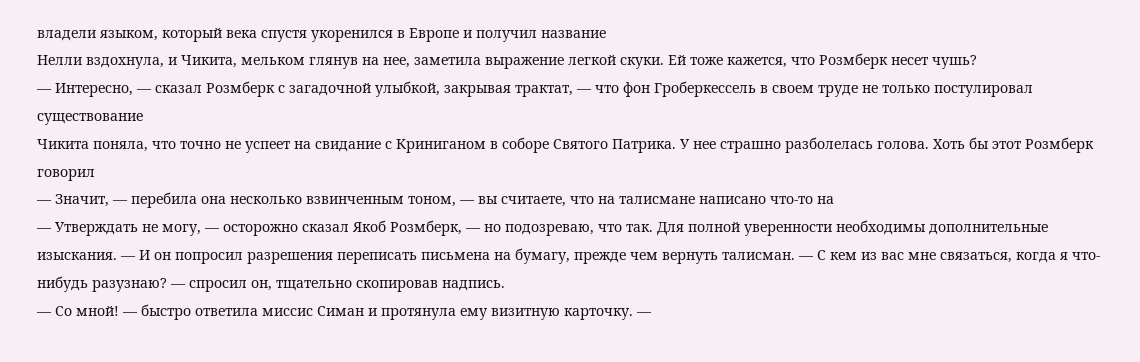владели языком, который века спустя укоренился в Европе и получил название
Нелли вздохнула, и Чикита, мельком глянув на нее, заметила выражение легкой скуки. Ей тоже кажется, что Розмберк несет чушь?
— Интересно, — сказал Розмберк с загадочной улыбкой, закрывая трактат, — что фон Гроберкессель в своем труде не только постулировал существование
Чикита поняла, что точно не успеет на свидание с Криниганом в соборе Святого Патрика. У нее страшно разболелась голова. Хоть бы этот Розмберк говорил
— Значит, — перебила она несколько взвинченным тоном, — вы считаете, что на талисмане написано что-то на
— Утверждать не могу, — осторожно сказал Якоб Розмберк, — но подозреваю, что так. Для полной уверенности необходимы дополнительные изыскания. — И он попросил разрешения переписать письмена на бумагу, прежде чем вернуть талисман. — С кем из вас мне связаться, когда я что-нибудь разузнаю? — спросил он, тщательно скопировав надпись.
— Со мной! — быстро ответила миссис Симан и протянула ему визитную карточку. —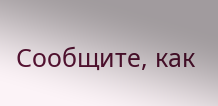Сообщите, как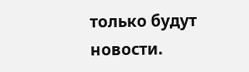только будут новости.